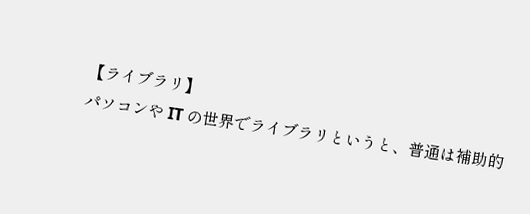【ライブラリ】
パソコンや IT の世界でライブラリというと、普通は補助的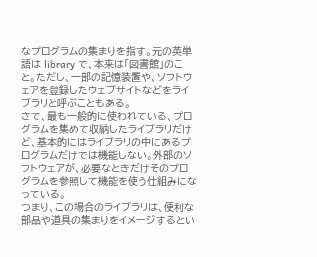なプログラムの集まりを指す。元の英単語は library で、本来は「図書館」のこと。ただし、一部の記憶装置や、ソフトウェアを登録したウェブサイトなどをライブラリと呼ぶこともある。
さて、最も一般的に使われている、プログラムを集めて収納したライブラリだけど、基本的にはライブラリの中にあるプログラムだけでは機能しない。外部のソフトウェアが、必要なときだけそのプログラムを参照して機能を使う仕組みになっている。
つまり、この場合のライブラリは、便利な部品や道具の集まりをイメージするとい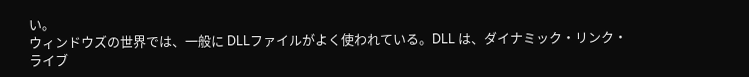い。
ウィンドウズの世界では、一般に DLLファイルがよく使われている。DLL は、ダイナミック・リンク・ライブ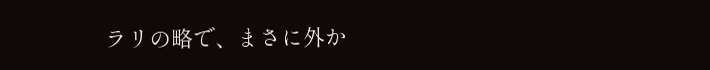ラリの略で、まさに外か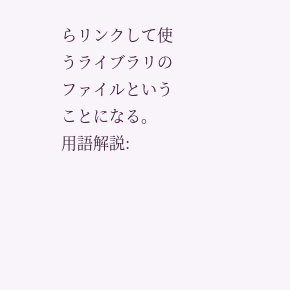らリンクして使うライブラリのファイルということになる。
用語解説: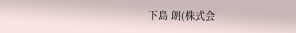下島 朗(株式会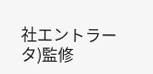社エントラータ)監修